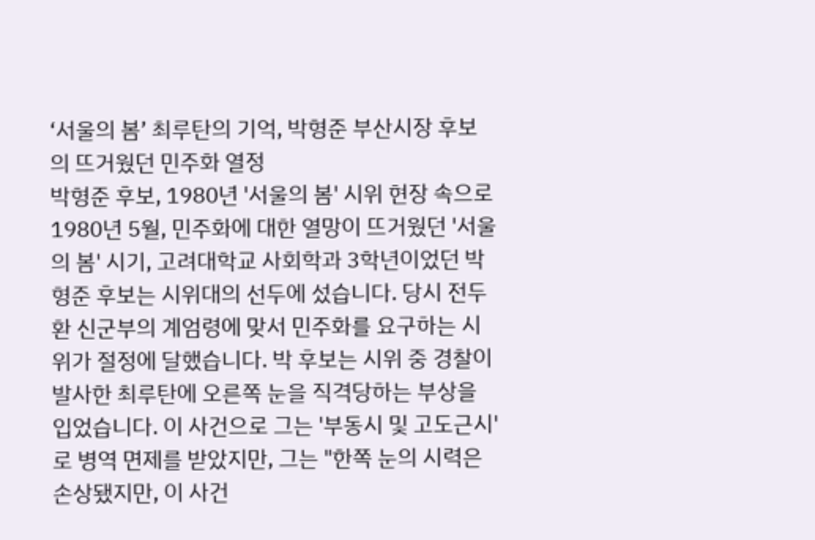‘서울의 봄’ 최루탄의 기억, 박형준 부산시장 후보의 뜨거웠던 민주화 열정
박형준 후보, 1980년 '서울의 봄' 시위 현장 속으로
1980년 5월, 민주화에 대한 열망이 뜨거웠던 '서울의 봄' 시기, 고려대학교 사회학과 3학년이었던 박형준 후보는 시위대의 선두에 섰습니다. 당시 전두환 신군부의 계엄령에 맞서 민주화를 요구하는 시위가 절정에 달했습니다. 박 후보는 시위 중 경찰이 발사한 최루탄에 오른쪽 눈을 직격당하는 부상을 입었습니다. 이 사건으로 그는 '부동시 및 고도근시'로 병역 면제를 받았지만, 그는 "한쪽 눈의 시력은 손상됐지만, 이 사건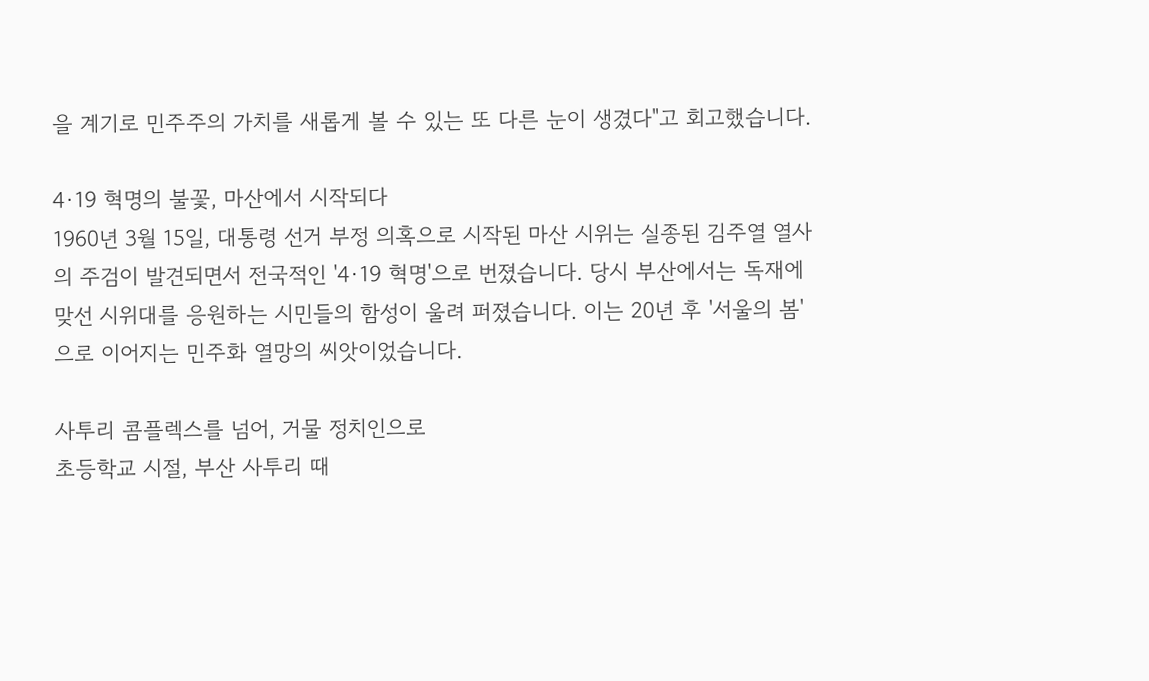을 계기로 민주주의 가치를 새롭게 볼 수 있는 또 다른 눈이 생겼다"고 회고했습니다.

4·19 혁명의 불꽃, 마산에서 시작되다
1960년 3월 15일, 대통령 선거 부정 의혹으로 시작된 마산 시위는 실종된 김주열 열사의 주검이 발견되면서 전국적인 '4·19 혁명'으로 번졌습니다. 당시 부산에서는 독재에 맞선 시위대를 응원하는 시민들의 함성이 울려 퍼졌습니다. 이는 20년 후 '서울의 봄'으로 이어지는 민주화 열망의 씨앗이었습니다.

사투리 콤플렉스를 넘어, 거물 정치인으로
초등학교 시절, 부산 사투리 때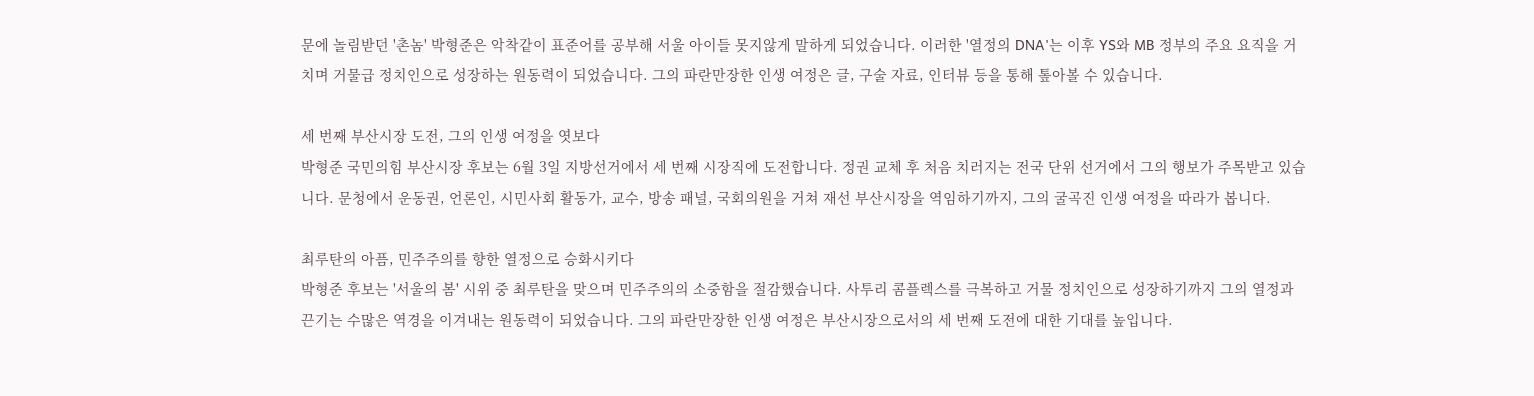문에 놀림받던 '촌놈' 박형준은 악착같이 표준어를 공부해 서울 아이들 못지않게 말하게 되었습니다. 이러한 '열정의 DNA'는 이후 YS와 MB 정부의 주요 요직을 거치며 거물급 정치인으로 성장하는 원동력이 되었습니다. 그의 파란만장한 인생 여정은 글, 구술 자료, 인터뷰 등을 통해 톺아볼 수 있습니다.

세 번째 부산시장 도전, 그의 인생 여정을 엿보다
박형준 국민의힘 부산시장 후보는 6월 3일 지방선거에서 세 번째 시장직에 도전합니다. 정권 교체 후 처음 치러지는 전국 단위 선거에서 그의 행보가 주목받고 있습니다. 문청에서 운동권, 언론인, 시민사회 활동가, 교수, 방송 패널, 국회의원을 거쳐 재선 부산시장을 역임하기까지, 그의 굴곡진 인생 여정을 따라가 봅니다.

최루탄의 아픔, 민주주의를 향한 열정으로 승화시키다
박형준 후보는 '서울의 봄' 시위 중 최루탄을 맞으며 민주주의의 소중함을 절감했습니다. 사투리 콤플렉스를 극복하고 거물 정치인으로 성장하기까지 그의 열정과 끈기는 수많은 역경을 이겨내는 원동력이 되었습니다. 그의 파란만장한 인생 여정은 부산시장으로서의 세 번째 도전에 대한 기대를 높입니다.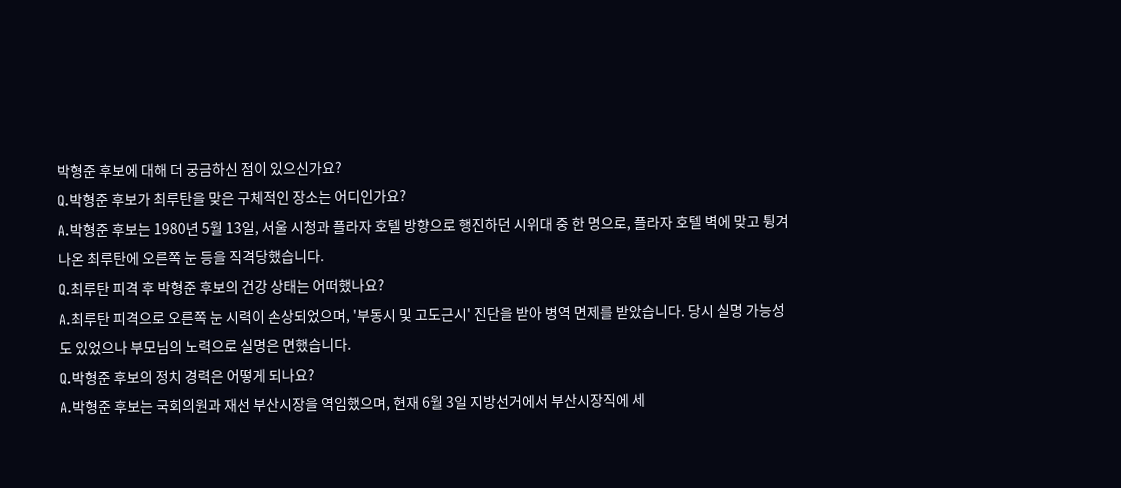박형준 후보에 대해 더 궁금하신 점이 있으신가요?
Q.박형준 후보가 최루탄을 맞은 구체적인 장소는 어디인가요?
A.박형준 후보는 1980년 5월 13일, 서울 시청과 플라자 호텔 방향으로 행진하던 시위대 중 한 명으로, 플라자 호텔 벽에 맞고 튕겨 나온 최루탄에 오른쪽 눈 등을 직격당했습니다.
Q.최루탄 피격 후 박형준 후보의 건강 상태는 어떠했나요?
A.최루탄 피격으로 오른쪽 눈 시력이 손상되었으며, '부동시 및 고도근시' 진단을 받아 병역 면제를 받았습니다. 당시 실명 가능성도 있었으나 부모님의 노력으로 실명은 면했습니다.
Q.박형준 후보의 정치 경력은 어떻게 되나요?
A.박형준 후보는 국회의원과 재선 부산시장을 역임했으며, 현재 6월 3일 지방선거에서 부산시장직에 세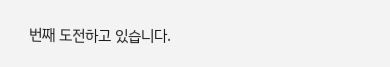번째 도전하고 있습니다.